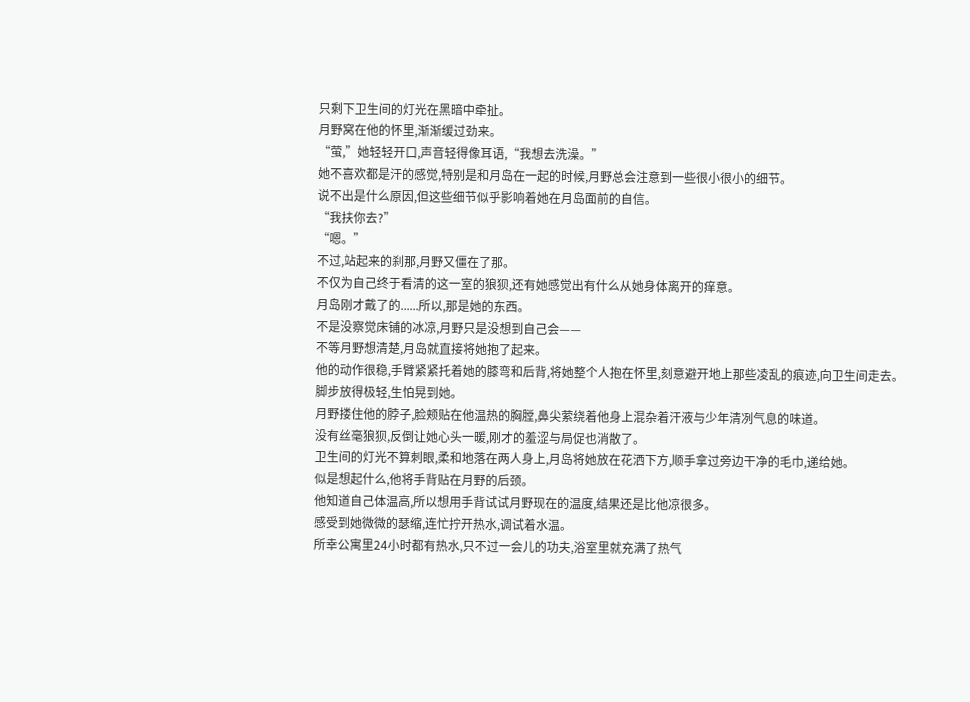只剩下卫生间的灯光在黑暗中牵扯。
月野窝在他的怀里,渐渐缓过劲来。
“萤,”她轻轻开口,声音轻得像耳语,“我想去洗澡。”
她不喜欢都是汗的感觉,特别是和月岛在一起的时候,月野总会注意到一些很小很小的细节。
说不出是什么原因,但这些细节似乎影响着她在月岛面前的自信。
“我扶你去?”
“嗯。”
不过,站起来的刹那,月野又僵在了那。
不仅为自己终于看清的这一室的狼狈,还有她感觉出有什么从她身体离开的痒意。
月岛刚才戴了的......所以,那是她的东西。
不是没察觉床铺的冰凉,月野只是没想到自己会——
不等月野想清楚,月岛就直接将她抱了起来。
他的动作很稳,手臂紧紧托着她的膝弯和后背,将她整个人抱在怀里,刻意避开地上那些凌乱的痕迹,向卫生间走去。
脚步放得极轻,生怕晃到她。
月野搂住他的脖子,脸颊贴在他温热的胸膛,鼻尖萦绕着他身上混杂着汗液与少年清冽气息的味道。
没有丝毫狼狈,反倒让她心头一暖,刚才的羞涩与局促也消散了。
卫生间的灯光不算刺眼,柔和地落在两人身上,月岛将她放在花洒下方,顺手拿过旁边干净的毛巾,递给她。
似是想起什么,他将手背贴在月野的后颈。
他知道自己体温高,所以想用手背试试月野现在的温度,结果还是比他凉很多。
感受到她微微的瑟缩,连忙拧开热水,调试着水温。
所幸公寓里24小时都有热水,只不过一会儿的功夫,浴室里就充满了热气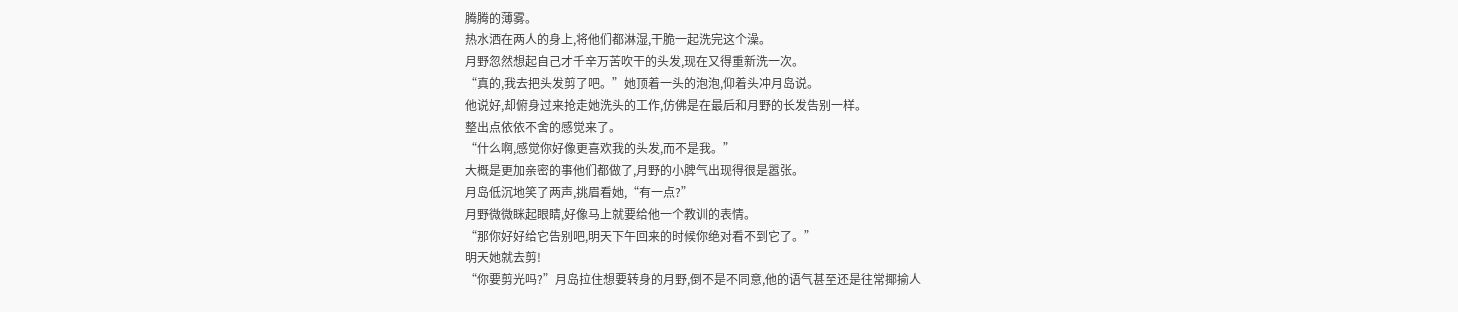腾腾的薄雾。
热水洒在两人的身上,将他们都淋湿,干脆一起洗完这个澡。
月野忽然想起自己才千辛万苦吹干的头发,现在又得重新洗一次。
“真的,我去把头发剪了吧。”她顶着一头的泡泡,仰着头冲月岛说。
他说好,却俯身过来抢走她洗头的工作,仿佛是在最后和月野的长发告别一样。
整出点依依不舍的感觉来了。
“什么啊,感觉你好像更喜欢我的头发,而不是我。”
大概是更加亲密的事他们都做了,月野的小脾气出现得很是嚣张。
月岛低沉地笑了两声,挑眉看她,“有一点?”
月野微微眯起眼睛,好像马上就要给他一个教训的表情。
“那你好好给它告别吧,明天下午回来的时候你绝对看不到它了。”
明天她就去剪!
“你要剪光吗?”月岛拉住想要转身的月野,倒不是不同意,他的语气甚至还是往常揶揄人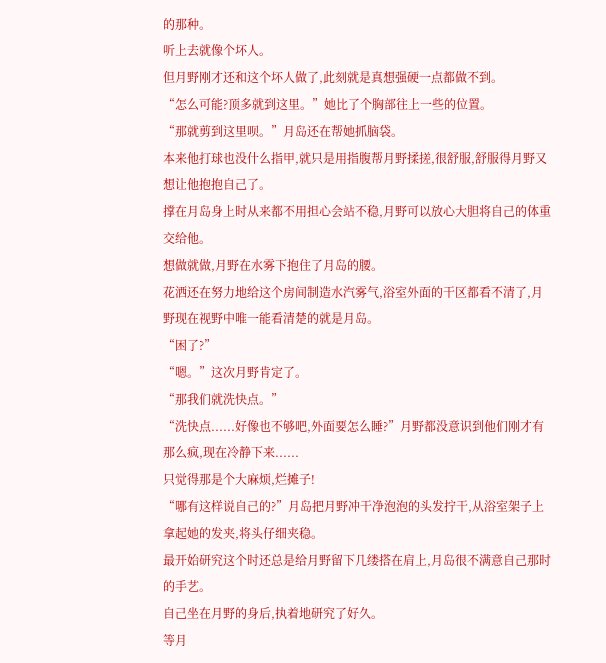的那种。
听上去就像个坏人。
但月野刚才还和这个坏人做了,此刻就是真想强硬一点都做不到。
“怎么可能?顶多就到这里。”她比了个胸部往上一些的位置。
“那就剪到这里呗。”月岛还在帮她抓脑袋。
本来他打球也没什么指甲,就只是用指腹帮月野揉搓,很舒服,舒服得月野又想让他抱抱自己了。
撑在月岛身上时从来都不用担心会站不稳,月野可以放心大胆将自己的体重交给他。
想做就做,月野在水雾下抱住了月岛的腰。
花洒还在努力地给这个房间制造水汽雾气,浴室外面的干区都看不清了,月野现在视野中唯一能看清楚的就是月岛。
“困了?”
“嗯。”这次月野肯定了。
“那我们就洗快点。”
“洗快点......好像也不够吧,外面要怎么睡?”月野都没意识到他们刚才有那么疯,现在冷静下来......
只觉得那是个大麻烦,烂摊子!
“哪有这样说自己的?”月岛把月野冲干净泡泡的头发拧干,从浴室架子上拿起她的发夹,将头仔细夹稳。
最开始研究这个时还总是给月野留下几缕搭在肩上,月岛很不满意自己那时的手艺。
自己坐在月野的身后,执着地研究了好久。
等月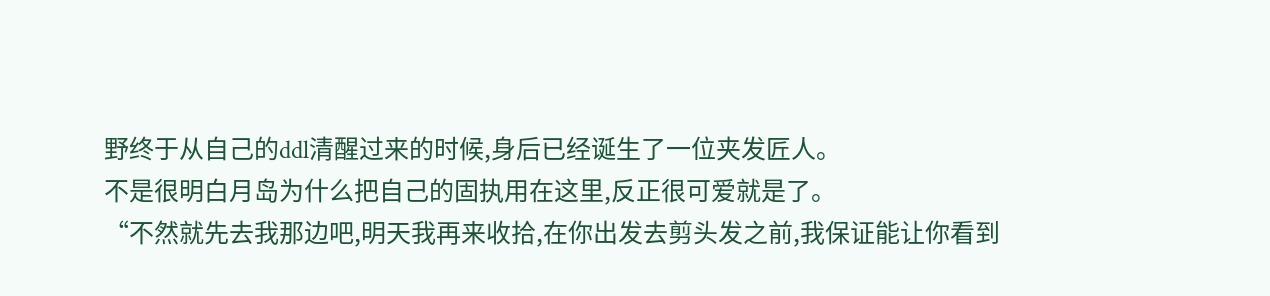野终于从自己的ddl清醒过来的时候,身后已经诞生了一位夹发匠人。
不是很明白月岛为什么把自己的固执用在这里,反正很可爱就是了。
“不然就先去我那边吧,明天我再来收拾,在你出发去剪头发之前,我保证能让你看到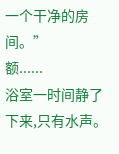一个干净的房间。”
额......
浴室一时间静了下来,只有水声。